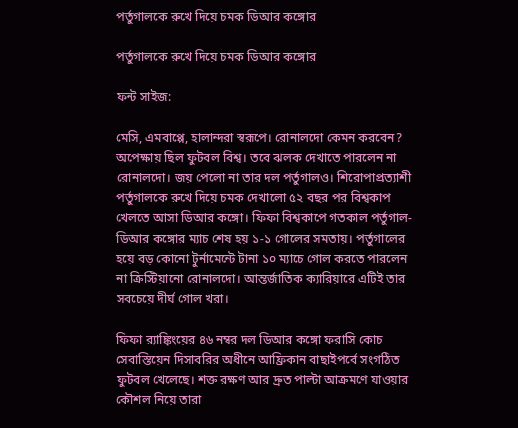পর্তুগালকে রুখে দিয়ে চমক ডিআর কঙ্গোর

পর্তুগালকে রুখে দিয়ে চমক ডিআর কঙ্গোর

ফন্ট সাইজ:

মেসি, এমবাপ্পে, হালান্দরা স্বরূপে। রোনালদো কেমন করবেন? অপেক্ষায় ছিল ফুটবল বিশ্ব। তবে ঝলক দেখাতে পারলেন না রোনালদো। জয় পেলো না তার দল পর্তুগালও। শিরোপাপ্রত্যাশী পর্তুগালকে রুখে দিয়ে চমক দেখালো ৫২ বছর পর বিশ্বকাপ খেলতে আসা ডিআর কঙ্গো। ফিফা বিশ্বকাপে গতকাল পর্তুগাল-ডিআর কঙ্গোর ম্যাচ শেষ হয় ১-১ গোলের সমতায়। পর্তুগালের হয়ে বড় কোনো টুর্নামেন্টে টানা ১০ ম্যাচে গোল করতে পারলেন না ক্রিস্টিয়ানো রোনালদো। আন্তর্জাতিক ক্যারিয়ারে এটিই তার সবচেয়ে দীর্ঘ গোল খরা।

ফিফা র‌্যাঙ্কিংয়ের ৪৬ নম্বর দল ডিআর কঙ্গো ফরাসি কোচ সেবাস্তিয়েন দিসাবরির অধীনে আফ্রিকান বাছাইপর্বে সংগঠিত ফুটবল খেলেছে। শক্ত রক্ষণ আর দ্রুত পাল্টা আক্রমণে যাওয়ার কৌশল নিয়ে তারা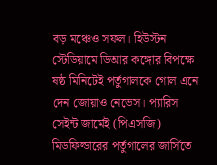বড় মঞ্চেও সফল। হিউস্টন স্টেডিয়ামে ডিআর কঙ্গোর বিপক্ষে ষষ্ঠ মিনিটেই পর্তুগালকে গোল এনে দেন জোয়াও নেভেস। প্যারিস সেইন্ট জার্মেই (পিএসজি) মিডফিল্ডারের পর্তুগালের জার্সিতে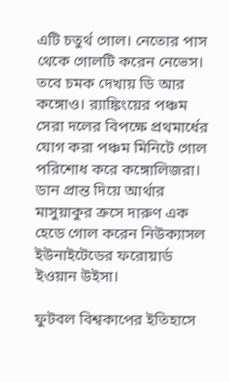এটি চতুর্থ গোল। নেতোর পাস থেকে গোলটি করেন নেভেস। তবে চমক দেখায় ডি আর কঙ্গোও। র‌্যাঙ্কিংয়ের পঞ্চম সেরা দলের বিপক্ষে প্রথমার্ধের যোগ করা পঞ্চম মিনিটে গোল পরিশোধ করে কঙ্গোলিজরা। ডান প্রান্ত দিয়ে আর্থার মাসুয়াকুর ক্রসে দারুণ এক হেডে গোল করেন নিউক্যাসল ইউনাইটেডের ফরোয়ার্ড ইওয়ান উইসা।

ফুটবল বিশ্বকাপের ইতিহাসে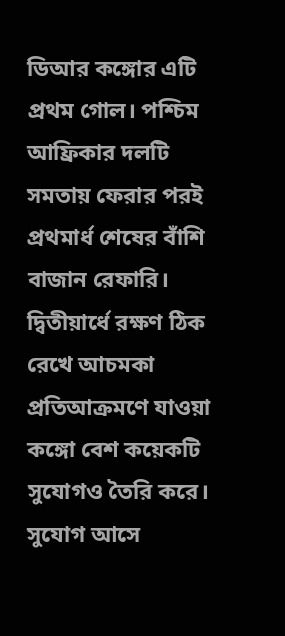ডিআর কঙ্গোর এটি প্রথম গোল। পশ্চিম আফ্রিকার দলটি সমতায় ফেরার পরই প্রথমার্ধ শেষের বাঁশি বাজান রেফারি। দ্বিতীয়ার্ধে রক্ষণ ঠিক রেখে আচমকা প্রতিআক্রমণে যাওয়া কঙ্গো বেশ কয়েকটি সুযোগও তৈরি করে। সুযোগ আসে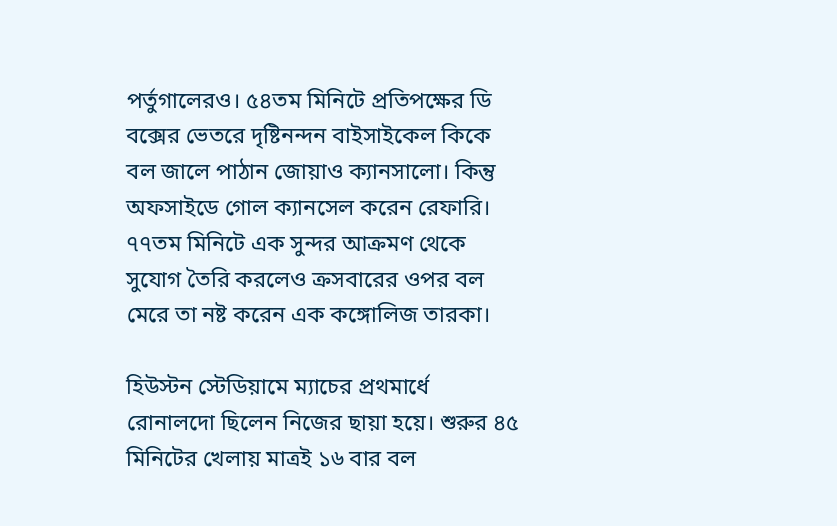পর্তুগালেরও। ৫৪তম মিনিটে প্রতিপক্ষের ডি বক্সের ভেতরে দৃষ্টিনন্দন বাইসাইকেল কিকে বল জালে পাঠান জোয়াও ক্যানসালো। কিন্তু অফসাইডে গোল ক্যানসেল করেন রেফারি। ৭৭তম মিনিটে এক সুন্দর আক্রমণ থেকে সুযোগ তৈরি করলেও ক্রসবারের ওপর বল মেরে তা নষ্ট করেন এক কঙ্গোলিজ তারকা।

হিউস্টন স্টেডিয়ামে ম্যাচের প্রথমার্ধে রোনালদো ছিলেন নিজের ছায়া হয়ে। শুরুর ৪৫ মিনিটের খেলায় মাত্রই ১৬ বার বল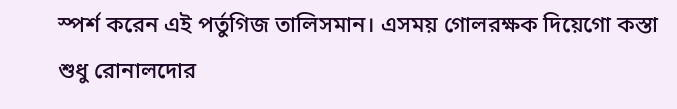স্পর্শ করেন এই পর্তুগিজ তালিসমান। এসময় গোলরক্ষক দিয়েগো কস্তা শুধু রোনালদোর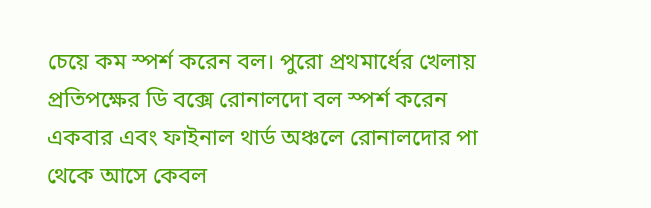চেয়ে কম স্পর্শ করেন বল। পুরো প্রথমার্ধের খেলায় প্রতিপক্ষের ডি বক্সে রোনালদো বল স্পর্শ করেন একবার এবং ফাইনাল থার্ড অঞ্চলে রোনালদোর পা থেকে আসে কেবল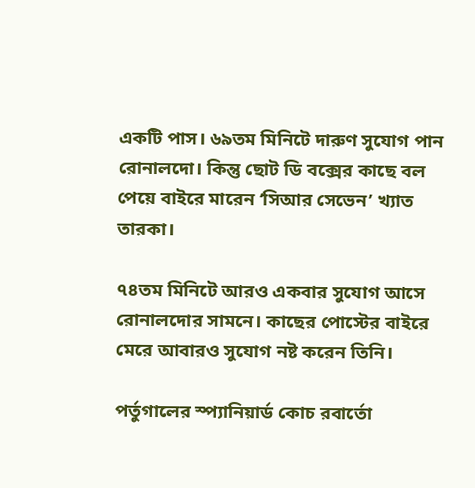একটি পাস। ৬৯তম মিনিটে দারুণ সুযোগ পান রোনালদো। কিন্তু ছোট ডি বক্সের কাছে বল পেয়ে বাইরে মারেন ‘সিআর সেভেন’ খ্যাত তারকা।

৭৪তম মিনিটে আরও একবার সুযোগ আসে রোনালদোর সামনে। কাছের পোস্টের বাইরে মেরে আবারও সুযোগ নষ্ট করেন তিনি।

পর্তুগালের স্প্যানিয়ার্ড কোচ রবার্তো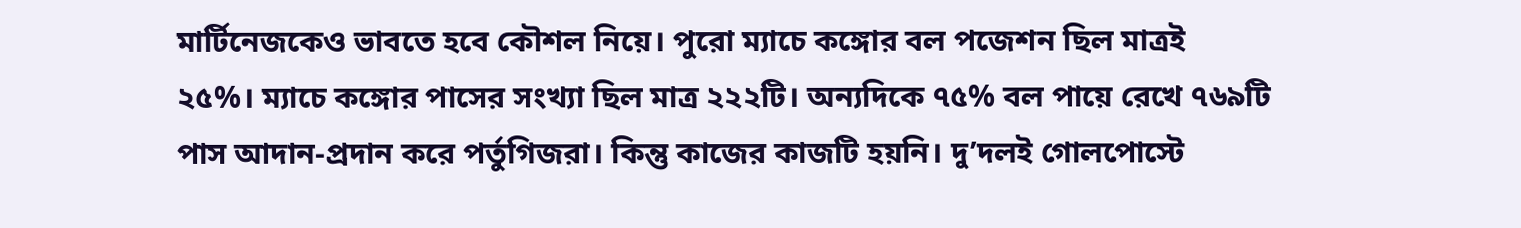মার্টিনেজকেও ভাবতে হবে কৌশল নিয়ে। পুরো ম্যাচে কঙ্গোর বল পজেশন ছিল মাত্রই ২৫%। ম্যাচে কঙ্গোর পাসের সংখ্যা ছিল মাত্র ২২২টি। অন্যদিকে ৭৫% বল পায়ে রেখে ৭৬৯টি পাস আদান-প্রদান করে পর্তুগিজরা। কিন্তু কাজের কাজটি হয়নি। দু’দলই গোলপোস্টে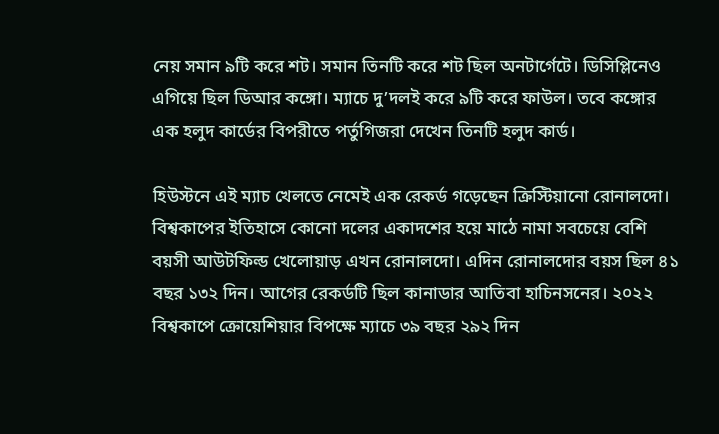নেয় সমান ৯টি করে শট। সমান তিনটি করে শট ছিল অনটার্গেটে। ডিসিপ্লিনেও এগিয়ে ছিল ডিআর কঙ্গো। ম্যাচে দু’দলই করে ৯টি করে ফাউল। তবে কঙ্গোর এক হলুদ কার্ডের বিপরীতে পর্তুগিজরা দেখেন তিনটি হলুদ কার্ড।

হিউস্টনে এই ম্যাচ খেলতে নেমেই এক রেকর্ড গড়েছেন ক্রিস্টিয়ানো রোনালদো। বিশ্বকাপের ইতিহাসে কোনো দলের একাদশের হয়ে মাঠে নামা সবচেয়ে বেশি বয়সী আউটফিল্ড খেলোয়াড় এখন রোনালদো। এদিন রোনালদোর বয়স ছিল ৪১ বছর ১৩২ দিন। আগের রেকর্ডটি ছিল কানাডার আতিবা হাচিনসনের। ২০২২ বিশ্বকাপে ক্রোয়েশিয়ার বিপক্ষে ম্যাচে ৩৯ বছর ২৯২ দিন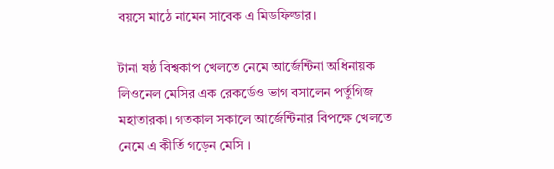বয়সে মাঠে নামেন সাবেক এ মিডফিল্ডার।

টানা ষষ্ঠ বিশ্বকাপ খেলতে নেমে আর্জেন্টিনা অধিনায়ক লিওনেল মেসির এক রেকর্ডেও ভাগ বসালেন পর্তুগিজ মহাতারকা। গতকাল সকালে আর্জেন্টিনার বিপক্ষে খেলতে নেমে এ কীর্তি গড়েন মেসি ।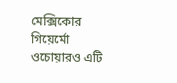মেক্সিকোর গিয়ের্মো ওচোয়ারও এটি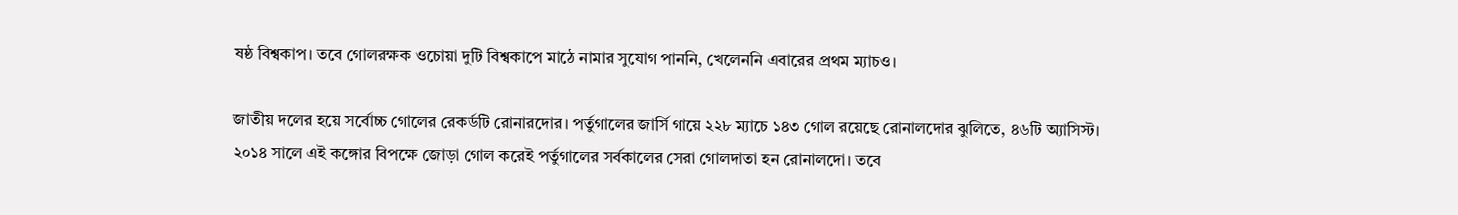ষষ্ঠ বিশ্বকাপ। তবে গোলরক্ষক ওচোয়া দুটি বিশ্বকাপে মাঠে নামার সুযোগ পাননি, খেলেননি এবারের প্রথম ম্যাচও।

জাতীয় দলের হয়ে সর্বোচ্চ গোলের রেকর্ডটি রোনারদোর। পর্তুগালের জার্সি গায়ে ২২৮ ম্যাচে ১৪৩ গোল রয়েছে রোনালদোর ঝুলিতে, ৪৬টি অ্যাসিস্ট। ২০১৪ সালে এই কঙ্গোর বিপক্ষে জোড়া গোল করেই পর্তুগালের সর্বকালের সেরা গোলদাতা হন রোনালদো। তবে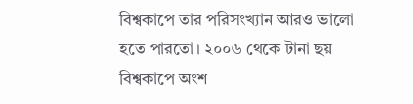বিশ্বকাপে তার পরিসংখ্যান আরও ভালো হতে পারতো। ২০০৬ থেকে টানা ছয় বিশ্বকাপে অংশ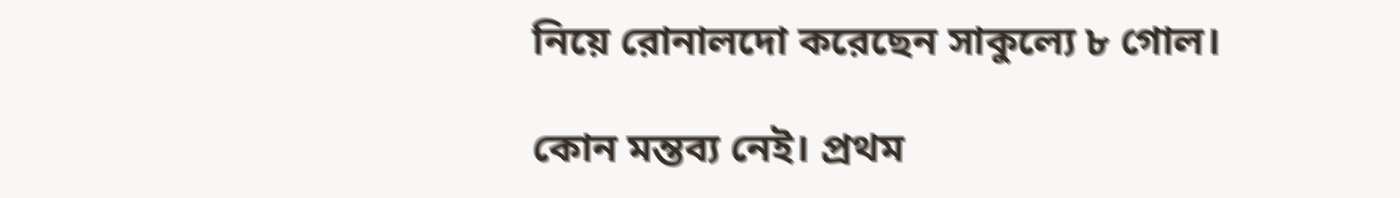নিয়ে রোনালদো করেছেন সাকুল্যে ৮ গোল।

কোন মন্তব্য নেই। প্রথম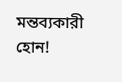মন্তব্যকারী হোন!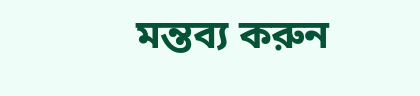মন্তব্য করুন